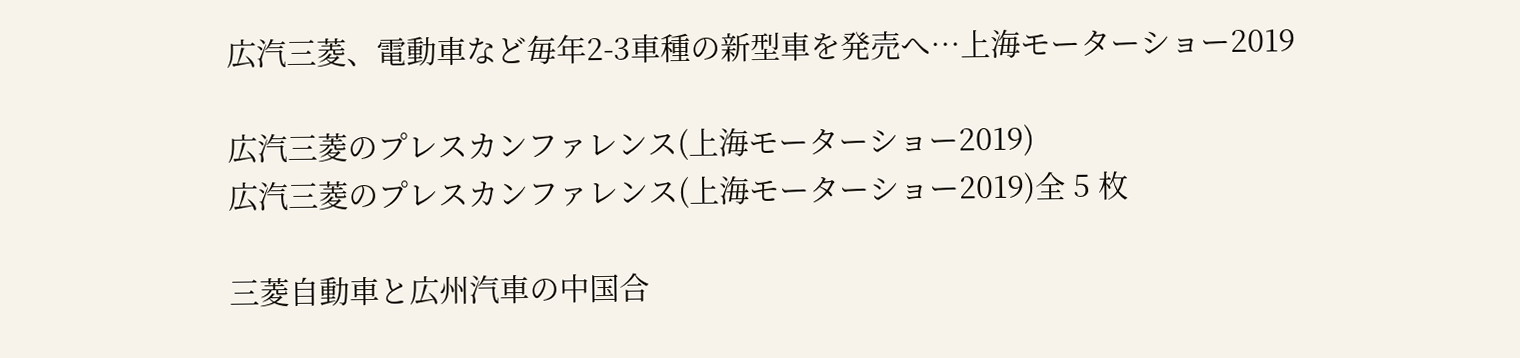広汽三菱、電動車など毎年2-3車種の新型車を発売へ…上海モーターショー2019

広汽三菱のプレスカンファレンス(上海モーターショー2019)
広汽三菱のプレスカンファレンス(上海モーターショー2019)全 5 枚

三菱自動車と広州汽車の中国合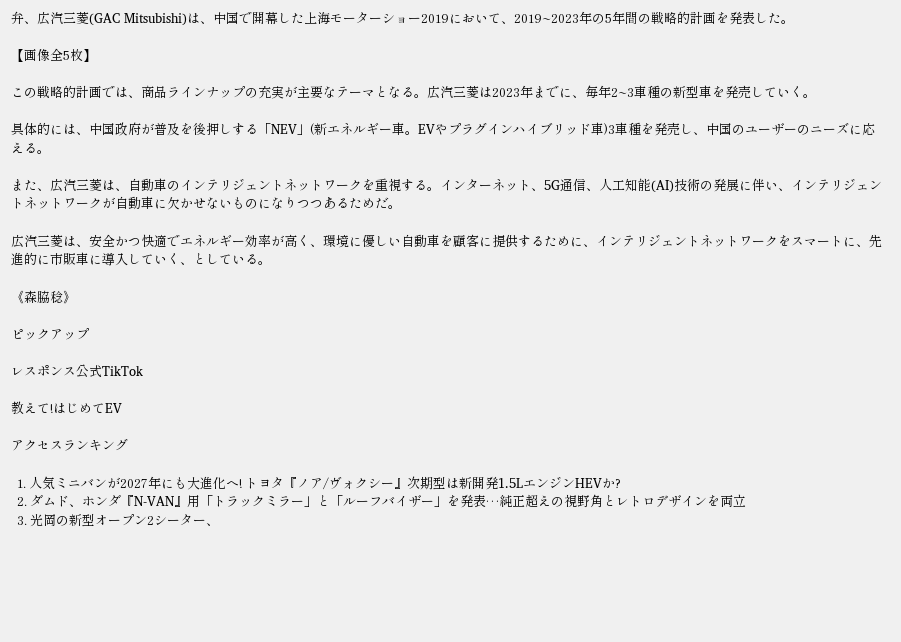弁、広汽三菱(GAC Mitsubishi)は、中国で開幕した上海モーターショー2019において、2019~2023年の5年間の戦略的計画を発表した。

【画像全5枚】

この戦略的計画では、商品ラインナップの充実が主要なテーマとなる。広汽三菱は2023年までに、毎年2~3車種の新型車を発売していく。

具体的には、中国政府が普及を後押しする「NEV」(新エネルギー車。EVやプラグインハイブリッド車)3車種を発売し、中国のユーザーのニーズに応える。

また、広汽三菱は、自動車のインテリジェントネットワークを重視する。インターネット、5G通信、人工知能(AI)技術の発展に伴い、インテリジェントネットワークが自動車に欠かせないものになりつつあるためだ。

広汽三菱は、安全かつ快適でエネルギー効率が高く、環境に優しい自動車を顧客に提供するために、インテリジェントネットワークをスマートに、先進的に市販車に導入していく、としている。

《森脇稔》

ピックアップ

レスポンス公式TikTok

教えて!はじめてEV

アクセスランキング

  1. 人気ミニバンが2027年にも大進化へ! トヨタ『ノア/ヴォクシー』次期型は新開発1.5LエンジンHEVか?
  2. ダムド、ホンダ『N-VAN』用「トラックミラー」と「ルーフバイザー」を発表…純正超えの視野角とレトロデザインを両立
  3. 光岡の新型オープン2シーター、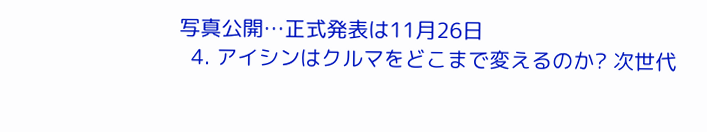写真公開…正式発表は11月26日
  4. アイシンはクルマをどこまで変えるのか? 次世代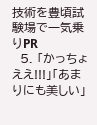技術を豊頃試験場で一気乗りPR
  5. 「かっちょええ!!!」「あまりにも美しい」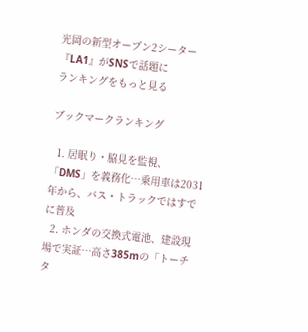光岡の新型オープン2シーター『LA1』がSNSで話題に
ランキングをもっと見る

ブックマークランキング

  1. 居眠り・脇見を監視、「DMS」を義務化…乗用車は2031年から、バス・トラックではすでに普及
  2. ホンダの交換式電池、建設現場で実証…高さ385mの「トーチタ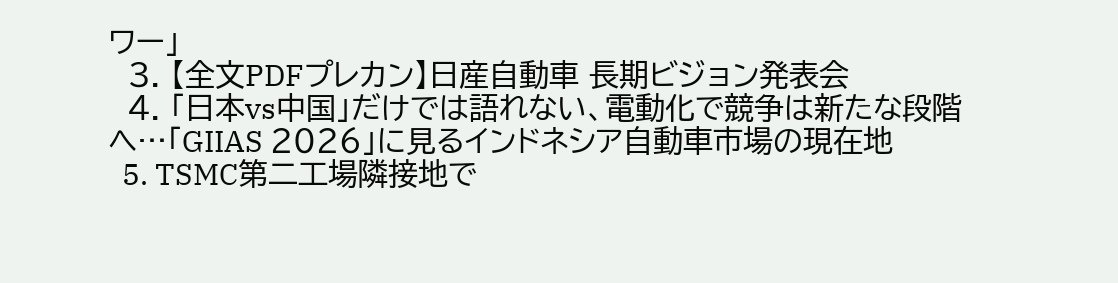ワー」
  3. 【全文PDFプレカン】日産自動車 長期ビジョン発表会
  4. 「日本vs中国」だけでは語れない、電動化で競争は新たな段階へ…「GIIAS 2026」に見るインドネシア自動車市場の現在地
  5. TSMC第二工場隣接地で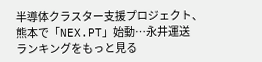半導体クラスター支援プロジェクト、熊本で「NEX.PT」始動…永井運送
ランキングをもっと見る